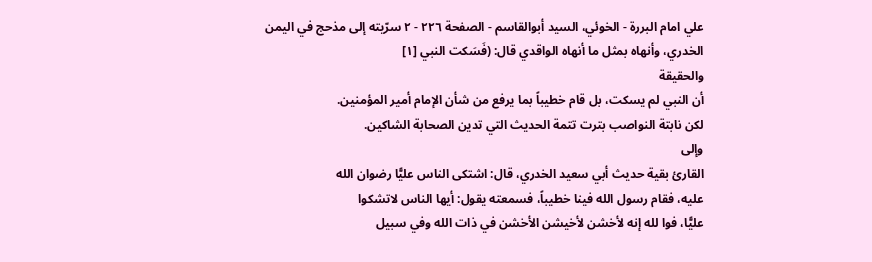علي امام البررة - الخوئي، السيد أبوالقاسم - الصفحة ٢٢٦ - ٢ سرّيته إلى مذحج في اليمن
الخدري، وأنهاه بمثل ما أنهاه الواقدي قال: (فَسَکت النبي [١]
والحقيقة
أن النبي لم يسکت، بل قام خطيباً بما يرفع من شأن الإمام أمير المؤمنين.
لکن نابتة النواصب بترت تتمة الحديث التي تدين الصحابة الشاکين.
وإلى
القارئ بقية حديث أبي سعيد الخدري، قال: اشتکى الناس عليًّا رضوان الله
عليه، فقام رسول الله فينا خطيباً، فسمعته يقول: أيها الناس لاتشکوا
عليًّا، فوا لله إنه لأخشن لأخيشن الأخشن في ذات الله وفي سبيل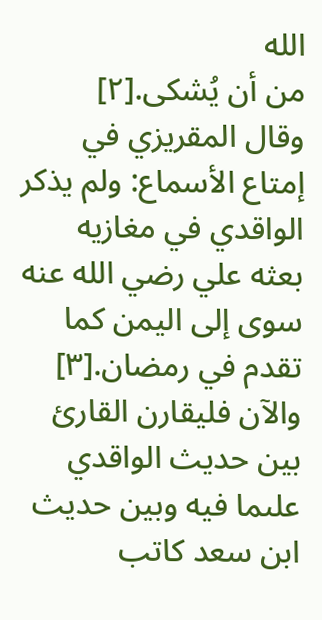الله
من أن يُشکى.[٢]
وقال المقريزي في إمتاع الأسماع: ولم يذکر الواقدي في مغازيه بعثه علي رضي الله عنه سوى إلى اليمن کما تقدم في رمضان.[٣]
والآن فليقارن القارئ بين حديث الواقدي علىما فيه وبين حديث ابن سعد کاتب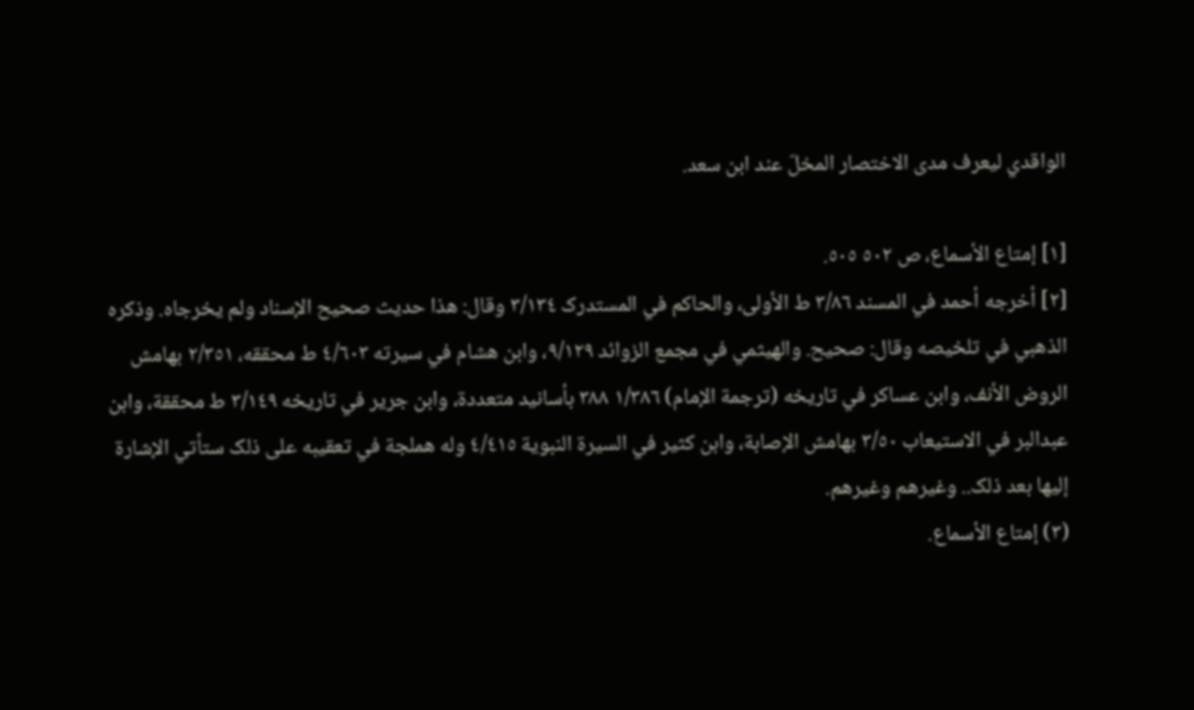الواقدي ليعرف مدى الاختصار المخلّ عند ابن سعد.

[١] إمتاع الأسماع، ص ٥٠٢ ٥٠٥.
[٢] أخرجه أحمد في المسند ٣/٨٦ ط الأولى، والحاکم في المستدرک ٣/١٣٤ وقال: هذا حديث صحيح الإسناد ولم يخرجاه. وذکره الذهبي في تلخيصه وقال: صحيح. والهيثمي في مجمع الزوائد ٩/١٢٩، وابن هشام في سيرته ٤/٦٠٣ ط محققه، ٢/٣٥١ بهامش الروض الأنف، وابن عساکر في تاريخه (ترجمة الإمام) ١/٣٨٦ ٣٨٨ بأسانيد متعددة، وابن جرير في تاريخه ٣/١٤٩ ط محققة، وابن عبدالبر في الاستيعاب ٣/٥٠ بهامش الإصابة، وابن کثير في السيرة النبوية ٤/٤١٥ وله هملجة في تعقيبه على ذلک ستأتي الإشارة إليها بعد ذلک.. وغيرهم وغيرهم.
(٣) إمتاع الأسماع.